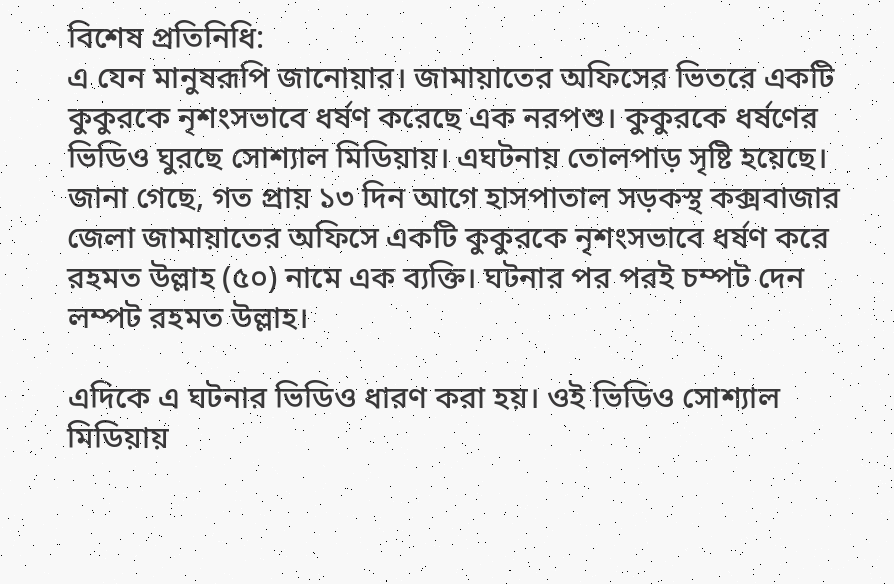বিশেষ প্রতিনিধি:
এ যেন মানুষরূপি জানোয়ার। জামায়াতের অফিসের ভিতরে একটি কুকুরকে নৃশংসভাবে ধর্ষণ করেছে এক নরপশু। কুকুরকে ধর্ষণের ভিডিও ঘুরছে সোশ্যাল মিডিয়ায়। এঘটনায় তোলপাড় সৃষ্টি হয়েছে।
জানা গেছে, গত প্রায় ১৩ দিন আগে হাসপাতাল সড়কস্থ কক্সবাজার জেলা জামায়াতের অফিসে একটি কুকুরকে নৃশংসভাবে ধর্ষণ করে রহমত উল্লাহ (৫০) নামে এক ব্যক্তি। ঘটনার পর পরই চম্পট দেন লম্পট রহমত উল্লাহ।

এদিকে এ ঘটনার ভিডিও ধারণ করা হয়। ওই ভিডিও সোশ্যাল মিডিয়ায়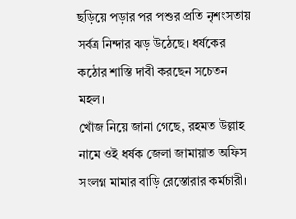ছড়িয়ে পড়ার পর পশুর প্রতি নৃশংসতায় সর্বত্র নিন্দার ঝড় উঠেছে। ধর্ষকের কঠোর শাস্তি দাবী করছেন সচেতন মহল।
খোঁজ নিয়ে জানা গেছে, রহমত উল্লাহ নামে ওই ধর্ষক জেলা জামায়াত অফিস সংলগ্ন মামার বাড়ি রেস্তোরার কর্মচারী।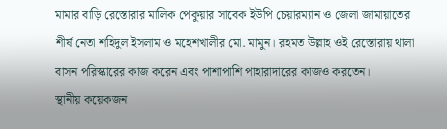মামার বাড়ি রেস্তোরার মালিক পেকুয়ার সাবেক ইউপি চেয়ারম্যান ও জেলা জামায়াতের শীর্ষ নেতা শহিদুল ইসলাম ও মহেশখালীর মো. মামুন। রহমত উল্লাহ ওই রেস্তোরায় থালা বাসন পরিস্কারের কাজ করেন এবং পাশাপাশি পাহারাদারের কাজও করতেন।
স্থানীয় কয়েকজন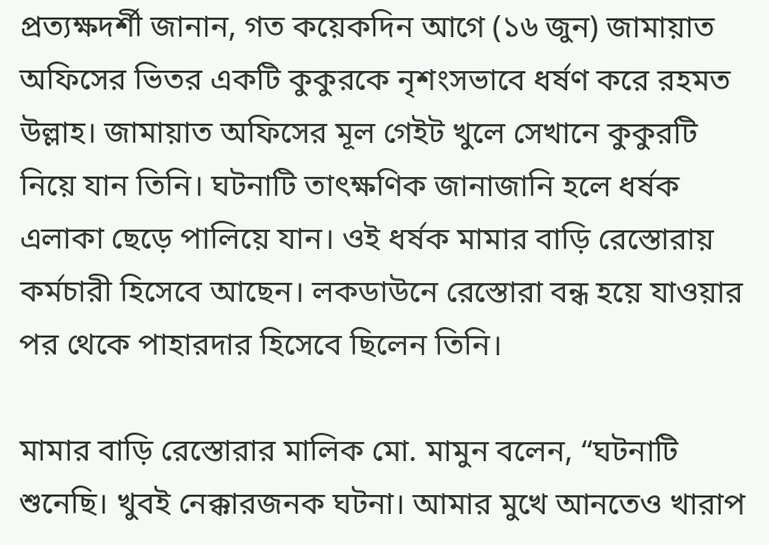প্রত্যক্ষদর্শী জানান, গত কয়েকদিন আগে (১৬ জুন) জামায়াত অফিসের ভিতর একটি কুকুরকে নৃশংসভাবে ধর্ষণ করে রহমত উল্লাহ। জামায়াত অফিসের মূল গেইট খুলে সেখানে কুকুরটি নিয়ে যান তিনি। ঘটনাটি তাৎক্ষণিক জানাজানি হলে ধর্ষক এলাকা ছেড়ে পালিয়ে যান। ওই ধর্ষক মামার বাড়ি রেস্তোরায় কর্মচারী হিসেবে আছেন। লকডাউনে রেস্তোরা বন্ধ হয়ে যাওয়ার পর থেকে পাহারদার হিসেবে ছিলেন তিনি।

মামার বাড়ি রেস্তোরার মালিক মো. মামুন বলেন, “ঘটনাটি শুনেছি। খুবই নেক্কারজনক ঘটনা। আমার মুখে আনতেও খারাপ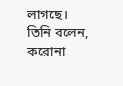লাগছে।
তিনি বলেন, করোনা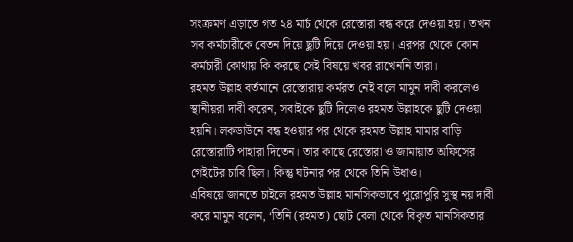সংক্রমণ এড়াতে গত ২৪ মার্চ থেকে রেস্তোরা বন্ধ করে দেওয়া হয়। তখন সব কর্মচারীকে বেতন দিয়ে ছুটি দিয়ে দেওয়া হয়। এরপর থেকে কোন কর্মচারী কোথায় কি করছে সেই বিষয়ে খবর রাখেননি তারা।
রহমত উল্লাহ বর্তমানে রেস্তোরায় কর্মরত নেই বলে মামুন দাবী করলেও স্থানীয়রা দাবী করেন, সবাইকে ছুটি দিলেও রহমত উল্লাহকে ছুটি দেওয়া হয়নি। লকডাউনে বন্ধ হওয়ার পর থেকে রহমত উল্লাহ মামার বাড়ি রেস্তোরাটি পাহারা দিতেন। তার কাছে রেস্তোরা ও জামায়াত অফিসের গেইটের চাবি ছিল। কিন্তু ঘটনার পর থেকে তিনি উধাও।
এবিষয়ে জানতে চাইলে রহমত উল্লাহ মানসিকভাবে পুরোপুরি সুস্থ নয় দাবী করে মামুন বলেন, ‘তিনি (রহমত) ছোট বেলা থেকে বিকৃত মানসিকতার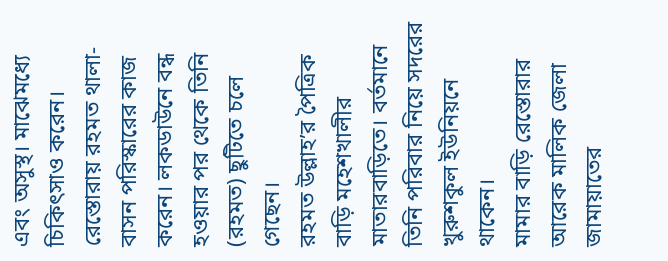এবং অসুস্থ। মাঝেমধ্যে চিকিৎসাও করেন। রেস্তোরায় রহমত থালা-বাসন পরিস্কারের কাজ করেন। লকডাউনে বন্ধ হওয়ার পর থেকে তিনি (রহমত) ছুটিতে চলে গেছেন।
রহমত উল্লাহ’র পৈত্রিক বাড়ি মহেশখালীর মাতারবাড়িতে। বর্তমানে তিনি পরিবার নিয়ে সদরের খুরুশকুল ইউনিয়নে থাকেন।
মামার বাড়ি রেস্তোরার আরেক মালিক জেলা জামায়াতের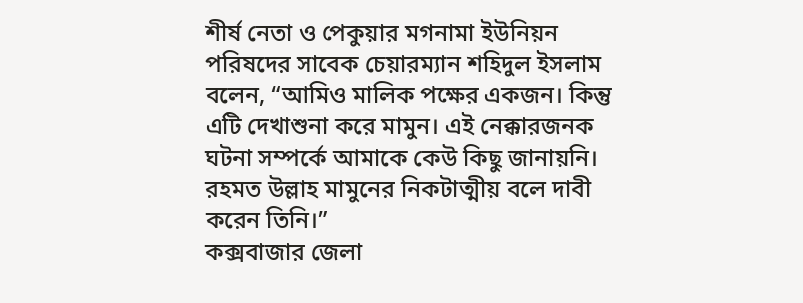শীর্ষ নেতা ও পেকুয়ার মগনামা ইউনিয়ন পরিষদের সাবেক চেয়ারম্যান শহিদুল ইসলাম বলেন, “আমিও মালিক পক্ষের একজন। কিন্তু এটি দেখাশুনা করে মামুন। এই নেক্কারজনক ঘটনা সম্পর্কে আমাকে কেউ কিছু জানায়নি। রহমত উল্লাহ মামুনের নিকটাত্মীয় বলে দাবী করেন তিনি।”
কক্সবাজার জেলা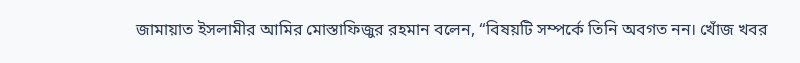জামায়াত ইসলামীর আমির মোস্তাফিজুর রহমান বলেন, “বিষয়টি সম্পর্কে তিনি অবগত নন। খোঁজ খবর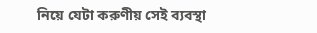নিয়ে যেটা করুণীয় সেই ব্যবস্থা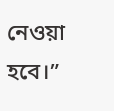নেওয়া হবে।”